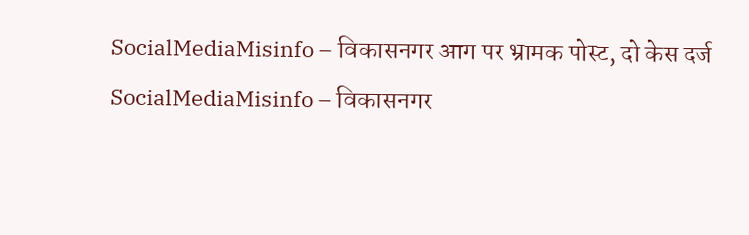SocialMediaMisinfo – विकासनगर आग पर भ्रामक पोस्ट, दो केस दर्ज
SocialMediaMisinfo – विकासनगर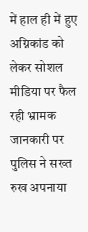में हाल ही में हुए अग्निकांड को लेकर सोशल मीडिया पर फैल रही भ्रामक जानकारी पर पुलिस ने सख्त रुख अपनाया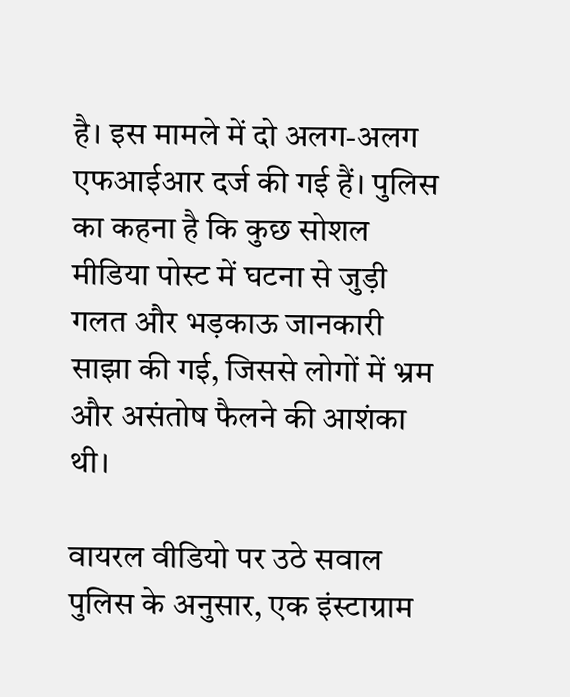है। इस मामले में दो अलग-अलग एफआईआर दर्ज की गई हैं। पुलिस का कहना है कि कुछ सोशल मीडिया पोस्ट में घटना से जुड़ी गलत और भड़काऊ जानकारी साझा की गई, जिससे लोगों में भ्रम और असंतोष फैलने की आशंका थी।

वायरल वीडियो पर उठे सवाल
पुलिस के अनुसार, एक इंस्टाग्राम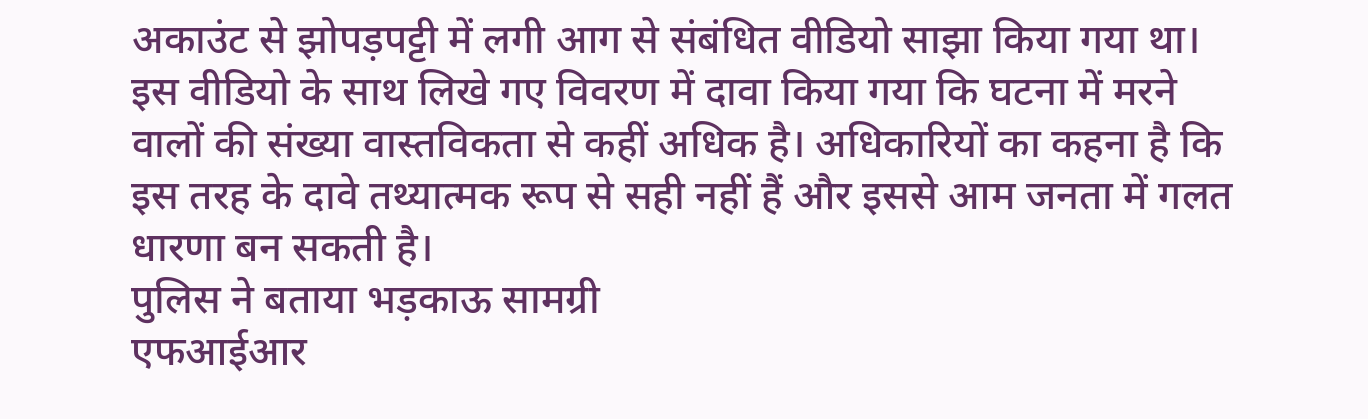अकाउंट से झोपड़पट्टी में लगी आग से संबंधित वीडियो साझा किया गया था। इस वीडियो के साथ लिखे गए विवरण में दावा किया गया कि घटना में मरने वालों की संख्या वास्तविकता से कहीं अधिक है। अधिकारियों का कहना है कि इस तरह के दावे तथ्यात्मक रूप से सही नहीं हैं और इससे आम जनता में गलत धारणा बन सकती है।
पुलिस ने बताया भड़काऊ सामग्री
एफआईआर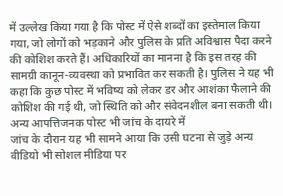में उल्लेख किया गया है कि पोस्ट में ऐसे शब्दों का इस्तेमाल किया गया, जो लोगों को भड़काने और पुलिस के प्रति अविश्वास पैदा करने की कोशिश करते हैं। अधिकारियों का मानना है कि इस तरह की सामग्री कानून-व्यवस्था को प्रभावित कर सकती है। पुलिस ने यह भी कहा कि कुछ पोस्ट में भविष्य को लेकर डर और आशंका फैलाने की कोशिश की गई थी, जो स्थिति को और संवेदनशील बना सकती थी।
अन्य आपत्तिजनक पोस्ट भी जांच के दायरे में
जांच के दौरान यह भी सामने आया कि उसी घटना से जुड़े अन्य वीडियो भी सोशल मीडिया पर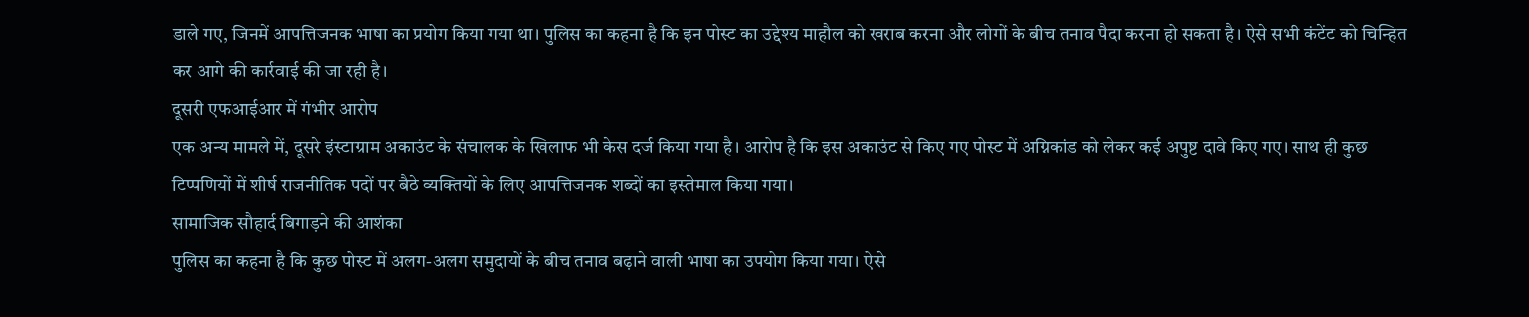डाले गए, जिनमें आपत्तिजनक भाषा का प्रयोग किया गया था। पुलिस का कहना है कि इन पोस्ट का उद्देश्य माहौल को खराब करना और लोगों के बीच तनाव पैदा करना हो सकता है। ऐसे सभी कंटेंट को चिन्हित कर आगे की कार्रवाई की जा रही है।
दूसरी एफआईआर में गंभीर आरोप
एक अन्य मामले में, दूसरे इंस्टाग्राम अकाउंट के संचालक के खिलाफ भी केस दर्ज किया गया है। आरोप है कि इस अकाउंट से किए गए पोस्ट में अग्निकांड को लेकर कई अपुष्ट दावे किए गए। साथ ही कुछ टिप्पणियों में शीर्ष राजनीतिक पदों पर बैठे व्यक्तियों के लिए आपत्तिजनक शब्दों का इस्तेमाल किया गया।
सामाजिक सौहार्द बिगाड़ने की आशंका
पुलिस का कहना है कि कुछ पोस्ट में अलग-अलग समुदायों के बीच तनाव बढ़ाने वाली भाषा का उपयोग किया गया। ऐसे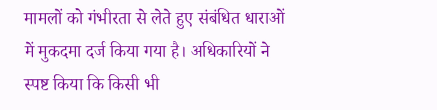मामलों को गंभीरता से लेते हुए संबंधित धाराओं में मुकदमा दर्ज किया गया है। अधिकारियों ने स्पष्ट किया कि किसी भी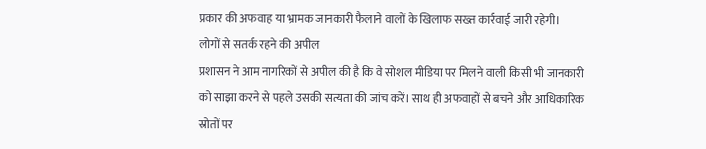प्रकार की अफवाह या भ्रामक जानकारी फैलाने वालों के खिलाफ सख्त कार्रवाई जारी रहेगी।
लोगों से सतर्क रहने की अपील
प्रशासन ने आम नागरिकों से अपील की है कि वे सोशल मीडिया पर मिलने वाली किसी भी जानकारी को साझा करने से पहले उसकी सत्यता की जांच करें। साथ ही अफवाहों से बचने और आधिकारिक स्रोतों पर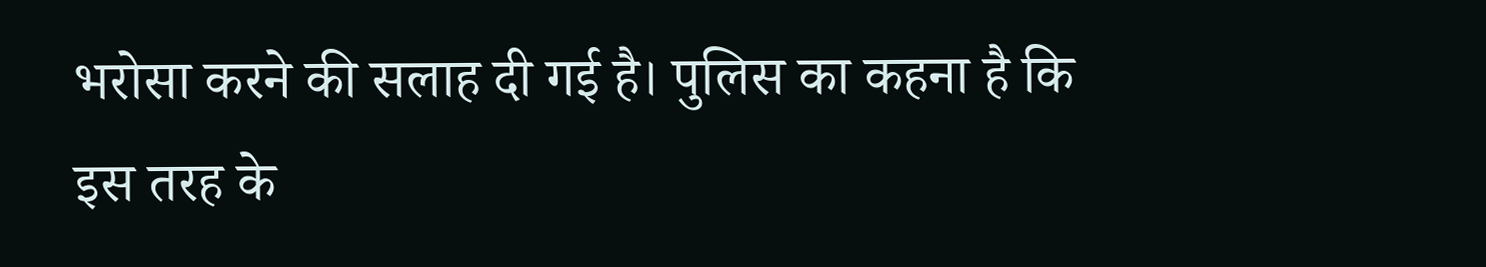भरोसा करने की सलाह दी गई है। पुलिस का कहना है कि इस तरह के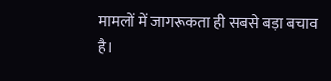मामलों में जागरूकता ही सबसे बड़ा बचाव है।